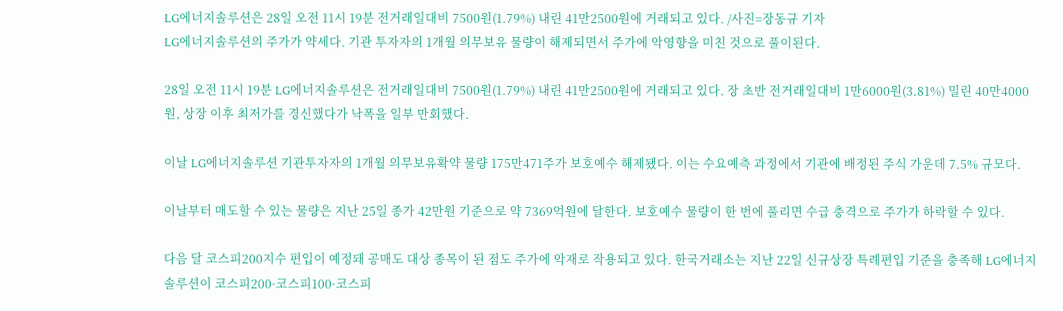LG에너지솔루션은 28일 오전 11시 19분 전거래일대비 7500원(1.79%) 내린 41만2500원에 거래되고 있다. /사진=장동규 기자
LG에너지솔루션의 주가가 약세다. 기관 투자자의 1개월 의무보유 물량이 해제되면서 주가에 악영향을 미친 것으로 풀이된다.

28일 오전 11시 19분 LG에너지솔루션은 전거래일대비 7500원(1.79%) 내린 41만2500원에 거래되고 있다. 장 초반 전거래일대비 1만6000원(3.81%) 밀린 40만4000원, 상장 이후 최저가를 경신했다가 낙폭을 일부 만회했다.

이날 LG에너지솔루션 기관투자자의 1개월 의무보유확약 물량 175만471주가 보호예수 해제됐다. 이는 수요예측 과정에서 기관에 배정된 주식 가운데 7.5% 규모다.

이날부터 매도할 수 있는 물량은 지난 25일 종가 42만원 기준으로 약 7369억원에 달한다. 보호예수 물량이 한 번에 풀리면 수급 충격으로 주가가 하락할 수 있다.

다음 달 코스피200지수 편입이 예정돼 공매도 대상 종목이 된 점도 주가에 악재로 작용되고 있다. 한국거래소는 지난 22일 신규상장 특례편입 기준을 충족해 LG에너지솔루션이 코스피200·코스피100·코스피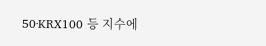50·KRX100 등 지수에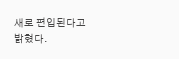새로 편입된다고 밝혔다.